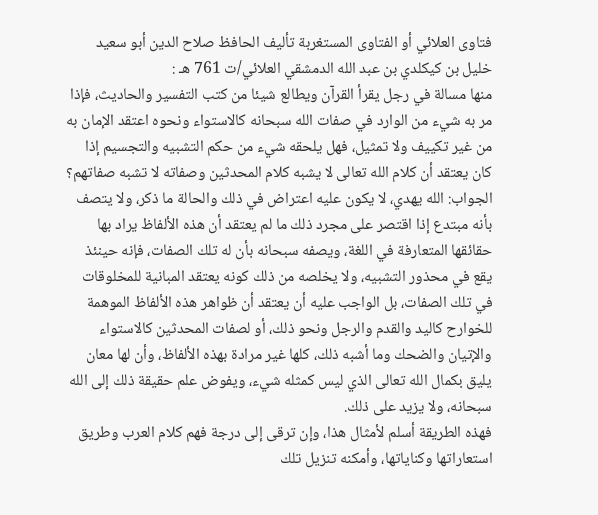فتاوى العلائي أو الفتاوى المستغربة تأليف الحافظ صلاح الدين أبو سعيد خليل بن كيكلدي بن عبد الله الدمشقي العلائي/ت 761 هـ :
منها مسالة في رجل يقرأ القرآن ويطالع شيئا من كتب التفسير والحاديث، فإذا مر به شيء من الوارد في صفات الله سبحانه كالاستواء ونحوه اعتقد الإمان به من غير تكييف ولا تمثيل، فهل يلحقه شيء من حكم التشبيه والتجسيم إذا كان يعتقد أن كلام الله تعالى لا يشبه كلام المحدثين وصفاته لا تشبه صفاتهم؟
الجواب: الله يهدي، لا يكون عليه اعتراض في ذلك والحالة ما ذكر، ولا يتصف بأنه مبتدع إذا اقتصر على مجرد ذلك ما لم يعتقد أن هذه الألفاظ يراد بها حقائقها المتعارفة في اللغة، ويصفه سبحانه بأن له تلك الصفات، فإنه حينئذ يقع في محذور التشبيه، ولا يخلصه من ذلك كونه يعتقد المبانية للمخلوقات في تلك الصفات، بل الواجب عليه أن يعتقد أن ظواهر هذه الألفاظ الموهمة للخوارح كاليد والقدم والرجل ونحو ذلك، أو لصفات المحدثين كالاستواء والإتيان والضحك وما أشبه ذلك، كلها غير مرادة بهذه الألفاظ، وأن لها معان يليق بكمال الله تعالى الذي ليس كمثله شيء، ويفوض علم حقيقة ذلك إلى الله سبحانه، ولا يزيد على ذلك.
فهذه الطريقة أسلم لأمثال هذا، وإن ترقى إلى درجة فهم كلام العرب وطريق استعاراتها وكناياتها، وأمكنه تنزيل تلك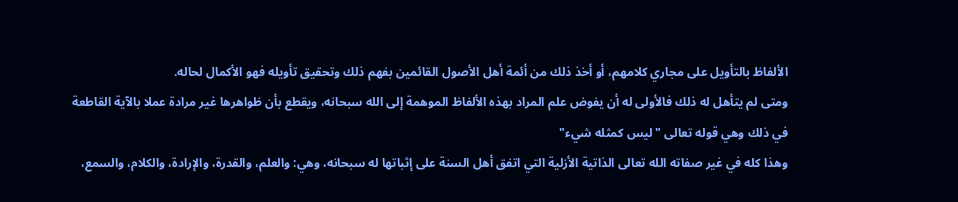الألفاظ بالتأويل على مجاري كلامهم، أو أخذ ذلك من أئمة أهل الأصول القائمين بفهم ذلك وتحقيق تأويله فهو الأكمال لحاله.
ومتى لم يتأهل له ذلك فالأولى له أن يفوض علم المراد بهذه الألفاظ الموهمة إلى الله سبحانه، ويقطع بأن ظواهرها غير مرادة عملا بالآية القاطعة في ذلك وهي قوله تعالى "ليس كمثله شيء"
وهذا كله في غير صفاته الله تعالى الذاتية الأزلية التي اتفق أهل السنة على إثباتها له سبحانه، وهي: والعلم، والقدرة، والإرادة، والكلام، والسمع،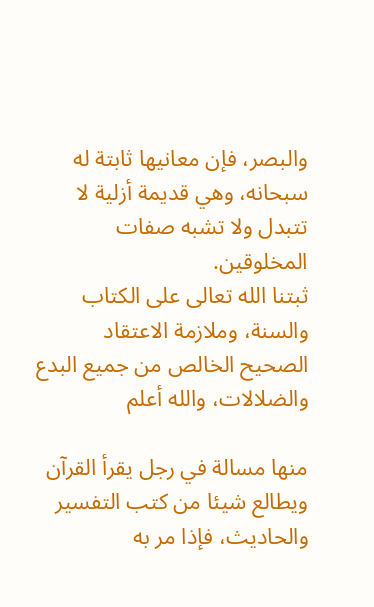والبصر، فإن معانيها ثابتة له سبحانه، وهي قديمة أزلية لا تتبدل ولا تشبه صفات المخلوقين.
ثبتنا الله تعالى على الكتاب والسنة، وملازمة الاعتقاد الصحيح الخالص من جميع البدع والضلالات، والله أعلم

منها مسالة في رجل يقرأ القرآن ويطالع شيئا من كتب التفسير والحاديث، فإذا مر به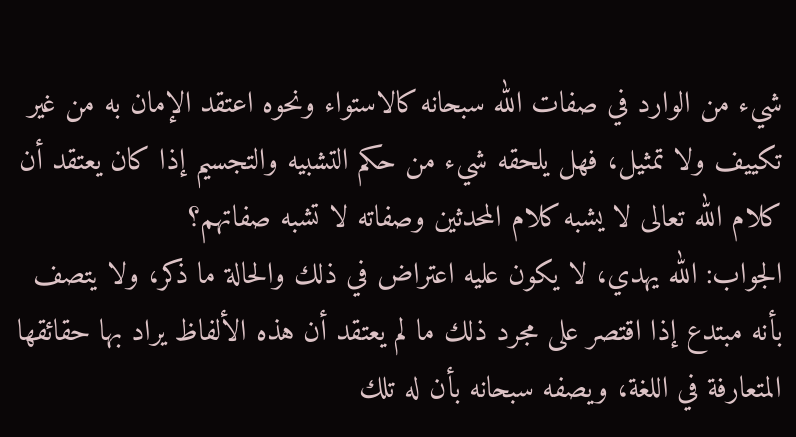شيء من الوارد في صفات الله سبحانه كالاستواء ونحوه اعتقد الإمان به من غير تكييف ولا تمثيل، فهل يلحقه شيء من حكم التشبيه والتجسيم إذا كان يعتقد أن كلام الله تعالى لا يشبه كلام المحدثين وصفاته لا تشبه صفاتهم؟
الجواب: الله يهدي، لا يكون عليه اعتراض في ذلك والحالة ما ذكر، ولا يتصف بأنه مبتدع إذا اقتصر على مجرد ذلك ما لم يعتقد أن هذه الألفاظ يراد بها حقائقها المتعارفة في اللغة، ويصفه سبحانه بأن له تلك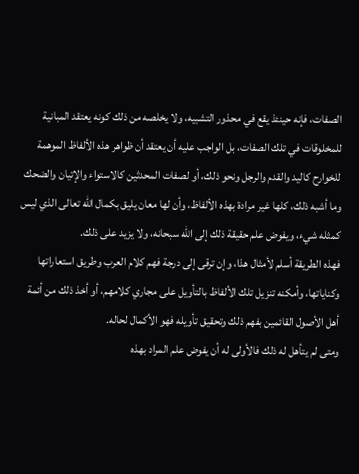الصفات، فإنه حينئذ يقع في محذور التشبيه، ولا يخلصه من ذلك كونه يعتقد المبانية للمخلوقات في تلك الصفات، بل الواجب عليه أن يعتقد أن ظواهر هذه الألفاظ الموهمة للخوارح كاليد والقدم والرجل ونحو ذلك، أو لصفات المحدثين كالاستواء والإتيان والضحك وما أشبه ذلك، كلها غير مرادة بهذه الألفاظ، وأن لها معان يليق بكمال الله تعالى الذي ليس كمثله شيء، ويفوض علم حقيقة ذلك إلى الله سبحانه، ولا يزيد على ذلك.
فهذه الطريقة أسلم لأمثال هذا، وإن ترقى إلى درجة فهم كلام العرب وطريق استعاراتها وكناياتها، وأمكنه تنزيل تلك الألفاظ بالتأويل على مجاري كلامهم، أو أخذ ذلك من أئمة أهل الأصول القائمين بفهم ذلك وتحقيق تأويله فهو الأكمال لحاله.
ومتى لم يتأهل له ذلك فالأولى له أن يفوض علم المراد بهذه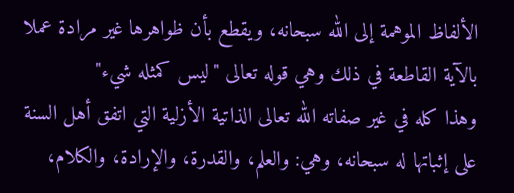الألفاظ الموهمة إلى الله سبحانه، ويقطع بأن ظواهرها غير مرادة عملا بالآية القاطعة في ذلك وهي قوله تعالى "ليس كمثله شيء"
وهذا كله في غير صفاته الله تعالى الذاتية الأزلية التي اتفق أهل السنة على إثباتها له سبحانه، وهي: والعلم، والقدرة، والإرادة، والكلام،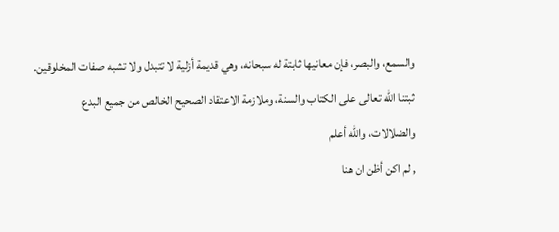والسمع، والبصر، فإن معانيها ثابتة له سبحانه، وهي قديمة أزلية لا تتبدل ولا تشبه صفات المخلوقين.
ثبتنا الله تعالى على الكتاب والسنة، وملازمة الاعتقاد الصحيح الخالص من جميع البدع والضلالات، والله أعلم
, لم اكن أظن ان هنا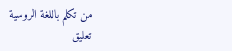من تكلم باللغة الروسية
تعليق